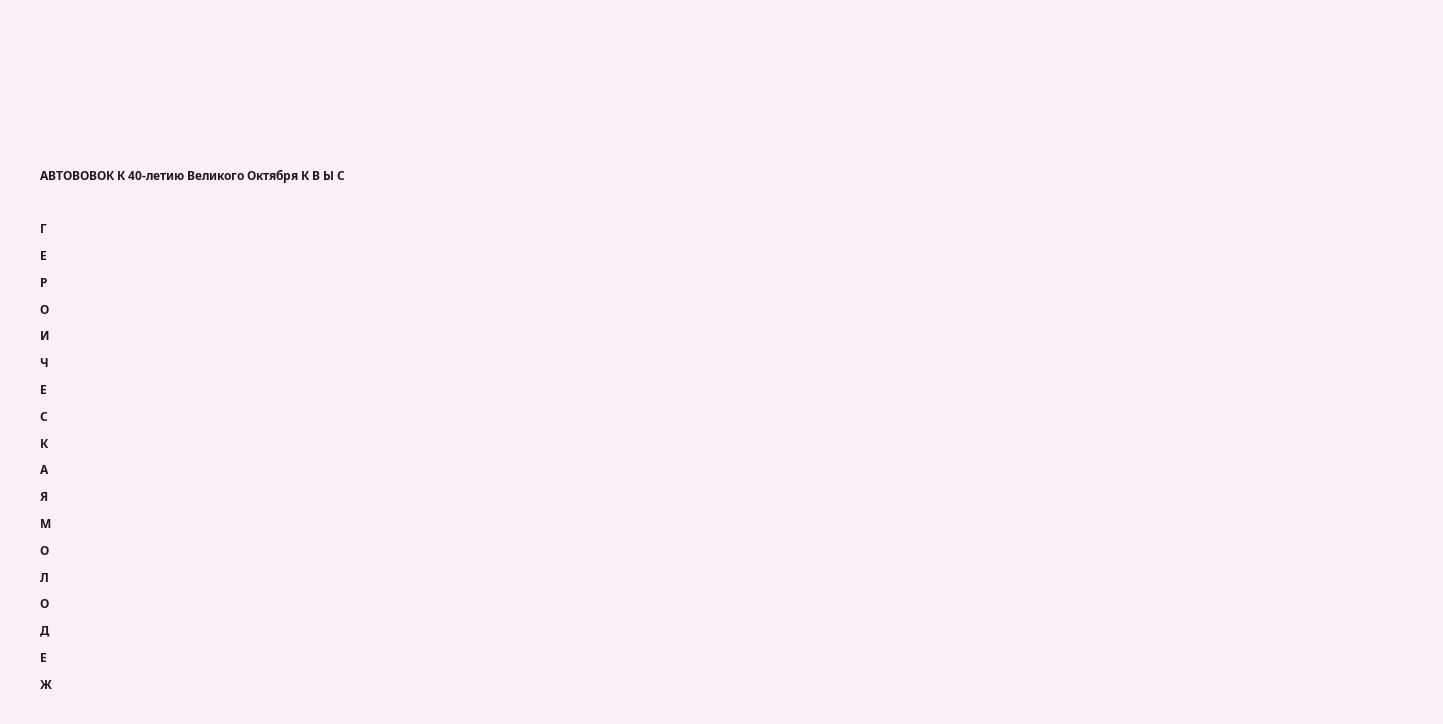АВТОВОВОК К 40-летию Великого Октября К В Ы С

Г
Е
Р
О
И
Ч
Е
С
К
А
Я
М
О
Л
О
Д
Е
Ж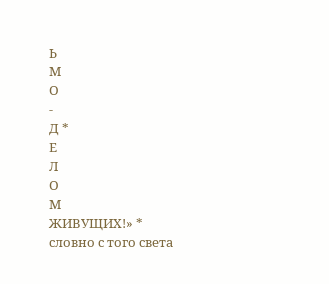Ь
М
О
-
Д *
Е
Л
О
М
ЖИВУЩИХ!» * словно с того света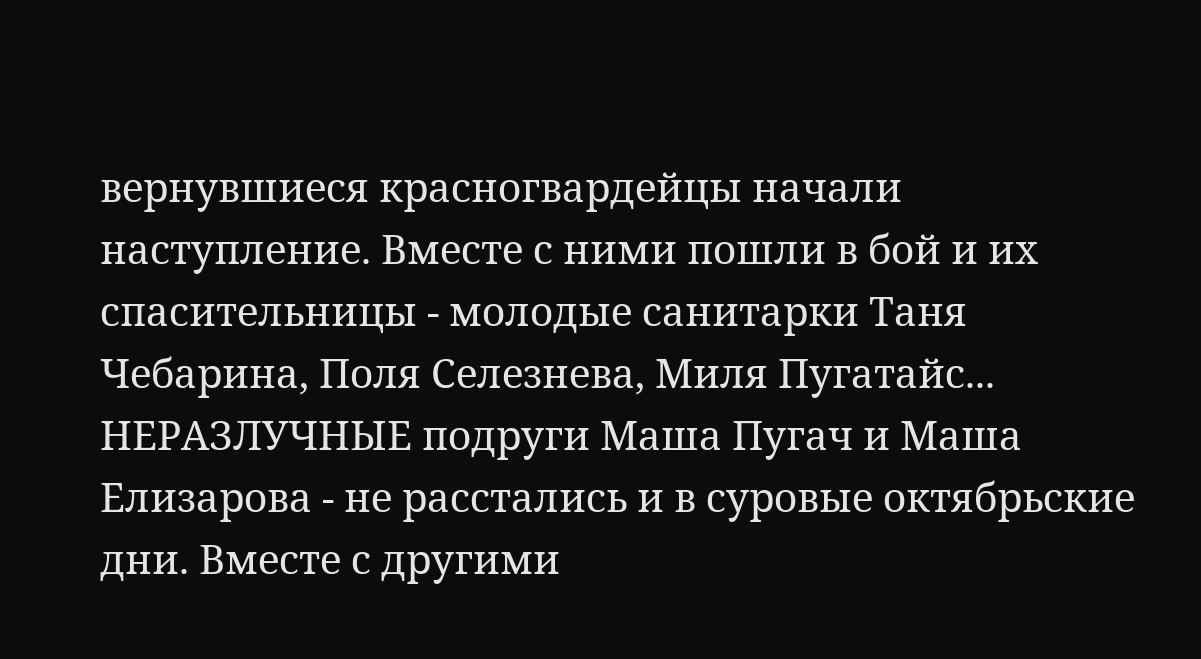вернувшиеся красногвардейцы начали наступление. Вместе с ними пошли в бой и их спасительницы - молодые санитарки Таня Чебарина, Поля Селезнева, Миля Пугатайс... НЕРАЗЛУЧНЫЕ подруги Маша Пугач и Маша Елизарова - не расстались и в суровые октябрьские дни. Вместе с другими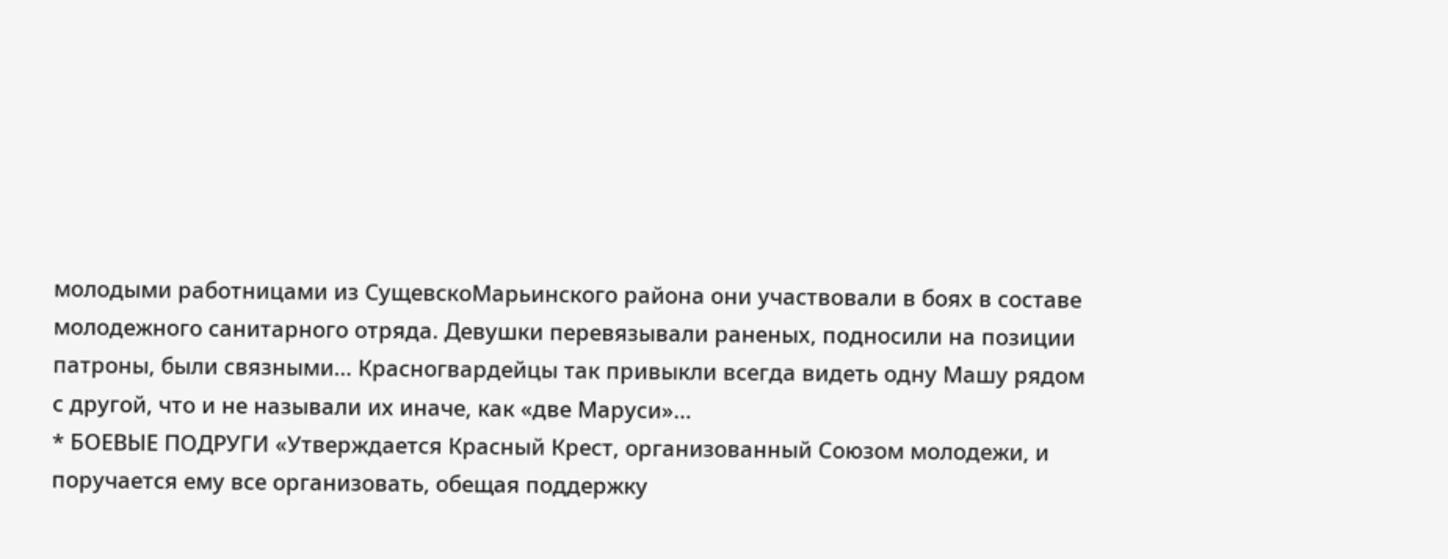молодыми работницами из СущевскоМарьинского района они участвовали в боях в составе молодежного санитарного отряда. Девушки перевязывали раненых, подносили на позиции патроны, были связными... Красногвардейцы так привыкли всегда видеть одну Машу рядом с другой, что и не называли их иначе, как «две Маруси»...
* БОЕВЫЕ ПОДРУГИ «Утверждается Красный Крест, организованный Союзом молодежи, и поручается ему все организовать, обещая поддержку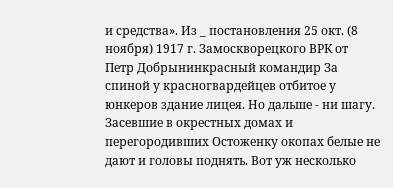и средства». Из _ постановления 25 окт. (8 ноября) 1917 г. Замоскворецкого ВРК от
Петр Добрынинкрасный командир За спиной у красногвардейцев отбитое у юнкеров здание лицея. Но дальше - ни шагу. Засевшие в окрестных домах и перегородивших Остоженку окопах белые не дают и головы поднять. Вот уж несколько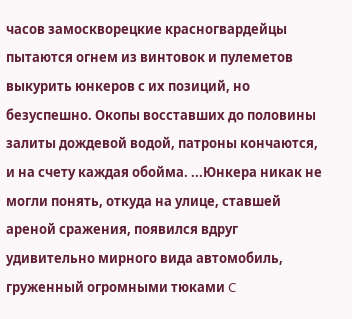часов замоскворецкие красногвардейцы пытаются огнем из винтовок и пулеметов выкурить юнкеров с их позиций, но безуспешно. Окопы восставших до половины залиты дождевой водой, патроны кончаются, и на счету каждая обойма. ...Юнкера никак не могли понять, откуда на улице, ставшей ареной сражения, появился вдруг удивительно мирного вида автомобиль, груженный огромными тюками C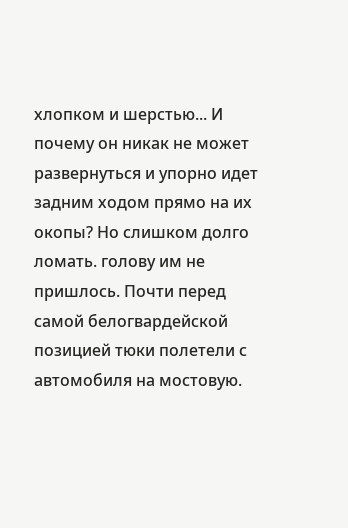хлопком и шерстью... И почему он никак не может развернуться и упорно идет задним ходом прямо на их окопы? Но слишком долго ломать. голову им не пришлось. Почти перед самой белогвардейской позицией тюки полетели с автомобиля на мостовую.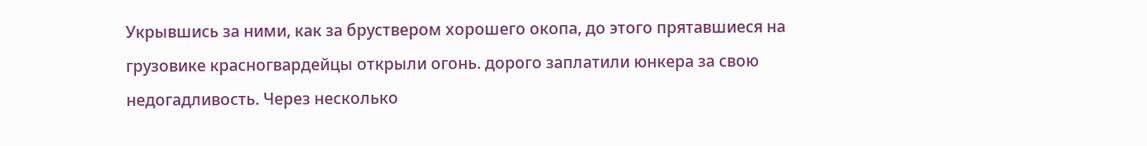Укрывшись за ними, как за бруствером хорошего окопа, до этого прятавшиеся на грузовике красногвардейцы открыли огонь. дорого заплатили юнкера за свою недогадливость. Через несколько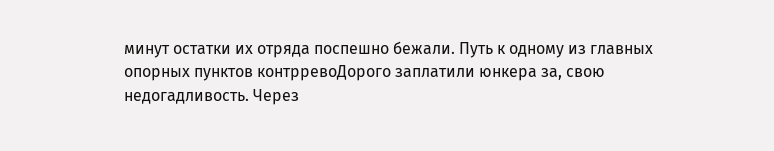минут остатки их отряда поспешно бежали. Путь к одному из главных опорных пунктов контрревоДорого заплатили юнкера за, свою недогадливость. Через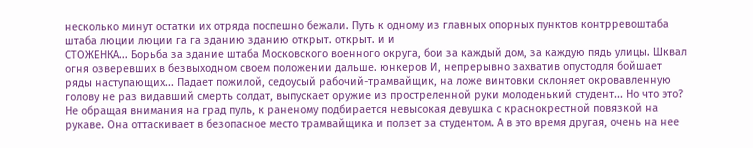несколько минут остатки их отряда поспешно бежали. Путь к одному из главных опорных пунктов контрревоштаба штаба люции люции га га зданию зданию открыт. открыт. и и
СТОЖЕНКА... Борьба за здание штаба Московского военного округа, бои за каждый дом, за каждую пядь улицы. Шквал огня озверевших в безвыходном своем положении дальше. юнкеров И, непрерывно захватив опустодля бойшает ряды наступающих... Падает пожилой, седоусый рабочий-трамвайщик, на ложе винтовки склоняет окровавленную голову не раз видавший смерть солдат, выпускает оружие из простреленной руки молоденький студент... Но что это? Не обращая внимания на град пуль, к раненому подбирается невысокая девушка с краснокрестной повязкой на рукаве. Она оттаскивает в безопасное место трамвайщика и ползет за студентом. А в это время другая, очень на нее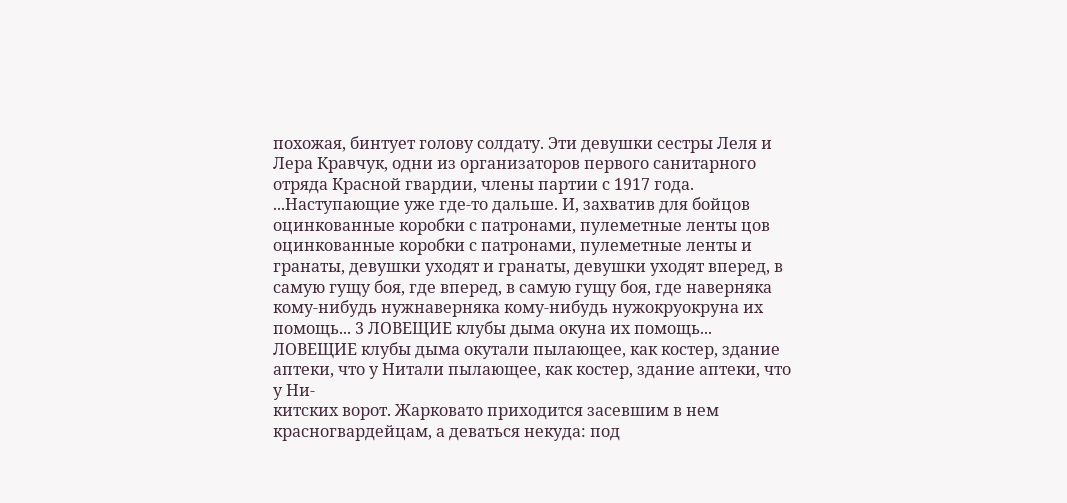похожая, бинтует голову солдату. Эти девушки сестры Леля и Лера Кравчук, одни из организаторов первого санитарного отряда Красной гвардии, члены партии с 1917 года. ...Наступающие уже где-то дальше. И, захватив для бойцов оцинкованные коробки с патронами, пулеметные ленты цов оцинкованные коробки с патронами, пулеметные ленты и гранаты, девушки уходят и гранаты, девушки уходят вперед, в самую гущу боя, где вперед, в самую гущу боя, где наверняка кому-нибудь нужнаверняка кому-нибудь нужокруокруна их помощь... 3 ЛОВЕЩИЕ клубы дыма окуна их помощь... ЛОВЕЩИЕ клубы дыма окутали пылающее, как костер, здание аптеки, что у Нитали пылающее, как костер, здание аптеки, что у Ни-
китских ворот. Жарковато приходится засевшим в нем красногвардейцам, а деваться некуда: под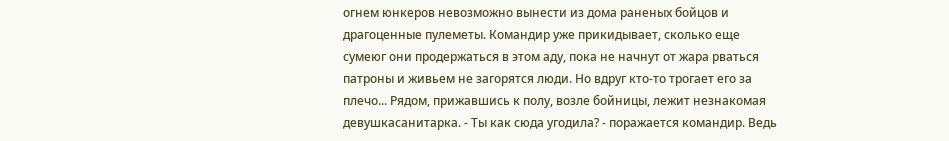огнем юнкеров невозможно вынести из дома раненых бойцов и драгоценные пулеметы. Командир уже прикидывает, сколько еще сумеюг они продержаться в этом аду, пока не начнут от жара рваться патроны и живьем не загорятся люди. Но вдруг кто-то трогает его за плечо... Рядом, прижавшись к полу, возле бойницы, лежит незнакомая девушкасанитарка. - Ты как сюда угодила? - поражается командир. Ведь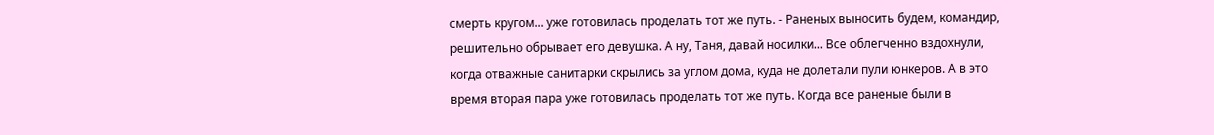смерть кругом... уже готовилась проделать тот же путь. - Раненых выносить будем, командир, решительно обрывает его девушка. А ну, Таня, давай носилки... Все облегченно вздохнули, когда отважные санитарки скрылись за углом дома, куда не долетали пули юнкеров. А в это время вторая пара уже готовилась проделать тот же путь. Когда все раненые были в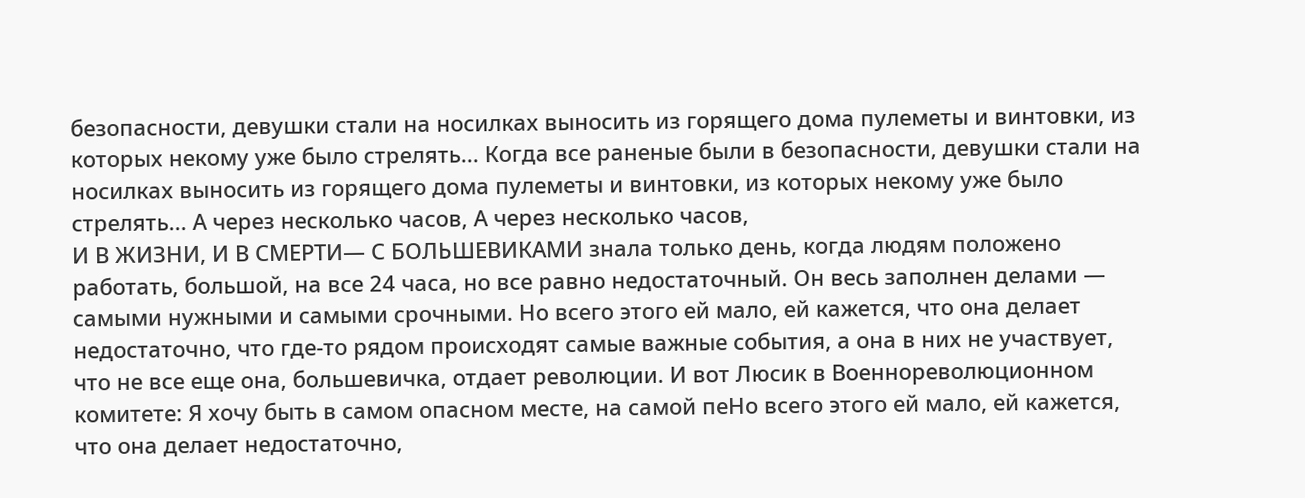безопасности, девушки стали на носилках выносить из горящего дома пулеметы и винтовки, из которых некому уже было стрелять... Когда все раненые были в безопасности, девушки стали на носилках выносить из горящего дома пулеметы и винтовки, из которых некому уже было стрелять... А через несколько часов, А через несколько часов,
И В ЖИЗНИ, И В СМЕРТИ— С БОЛЬШЕВИКАМИ знала только день, когда людям положено работать, большой, на все 24 часа, но все равно недостаточный. Он весь заполнен делами — самыми нужными и самыми срочными. Но всего этого ей мало, ей кажется, что она делает недостаточно, что где-то рядом происходят самые важные события, а она в них не участвует, что не все еще она, большевичка, отдает революции. И вот Люсик в Военнореволюционном комитете: Я хочу быть в самом опасном месте, на самой пеНо всего этого ей мало, ей кажется, что она делает недостаточно,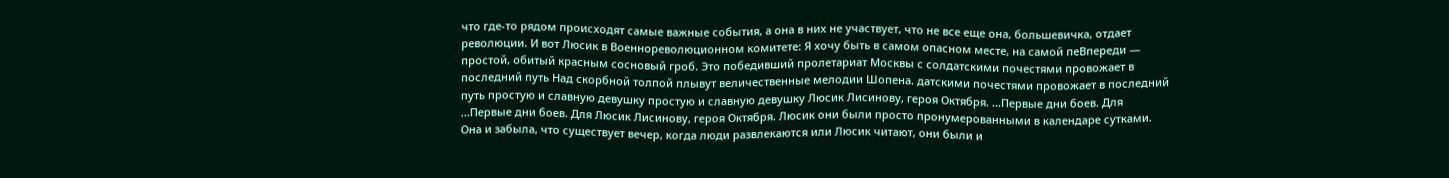что где-то рядом происходят самые важные события, а она в них не участвует, что не все еще она, большевичка, отдает революции. И вот Люсик в Военнореволюционном комитете: Я хочу быть в самом опасном месте, на самой пеВпереди — простой, обитый красным сосновый гроб. Это победивший пролетариат Москвы с солдатскими почестями провожает в последний путь Над скорбной толпой плывут величественные мелодии Шопена. датскими почестями провожает в последний путь простую и славную девушку простую и славную девушку Люсик Лисинову, героя Октября. ...Первые дни боев. Для ...Первые дни боев. Для Люсик Лисинову, героя Октября. Люсик они были просто пронумерованными в календаре сутками. Она и забыла, что существует вечер, когда люди развлекаются или Люсик читают, они были и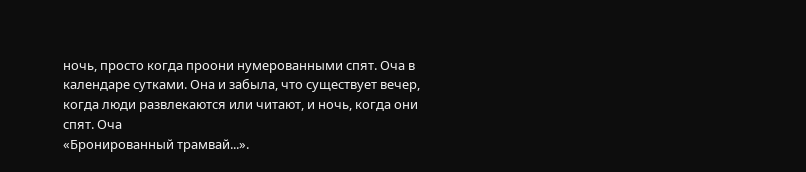ночь, просто когда проони нумерованными спят. Оча в календаре сутками. Она и забыла, что существует вечер, когда люди развлекаются или читают, и ночь, когда они спят. Оча
«Бронированный трамвай...».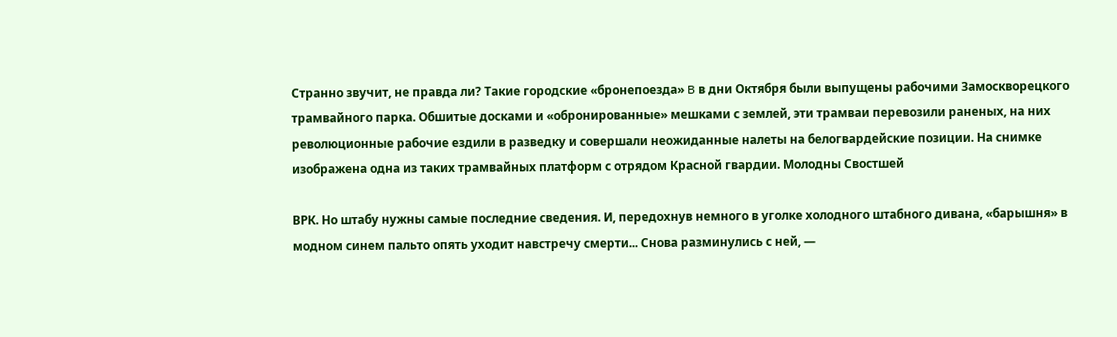Странно звучит, не правда ли? Такие городские «бронепоезда» B в дни Октября были выпущены рабочими Замоскворецкого трамвайного парка. Обшитые досками и «обронированные» мешками с землей, эти трамваи перевозили раненых, на них революционные рабочие ездили в разведку и совершали неожиданные налеты на белогвардейские позиции. На снимке изображена одна из таких трамвайных платформ с отрядом Красной гвардии. Молодны Свостшей

ВРК. Но штабу нужны самые последние сведения. И, передохнув немного в уголке холодного штабного дивана, «барышня» в модном синем пальто опять уходит навстречу смерти... Снова разминулись с ней, —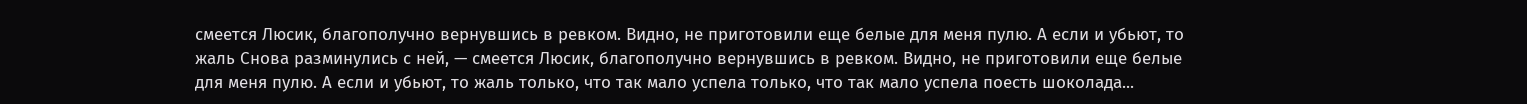смеется Люсик, благополучно вернувшись в ревком. Видно, не приготовили еще белые для меня пулю. А если и убьют, то жаль Снова разминулись с ней, — смеется Люсик, благополучно вернувшись в ревком. Видно, не приготовили еще белые для меня пулю. А если и убьют, то жаль только, что так мало успела только, что так мало успела поесть шоколада...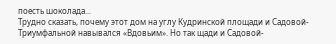поесть шоколада...
Трудно сказать, почему этот дом на углу Кудринской площади и Садовой-Триумфальной навывался «Вдовьим». Но так щади и Садовой-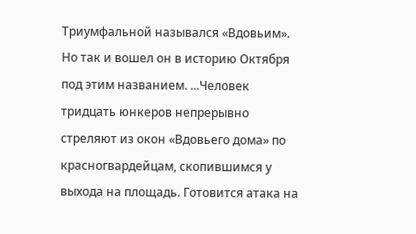Триумфальной назывался «Вдовьим». Но так и вошел он в историю Октября под этим названием. ...Человек тридцать юнкеров непрерывно стреляют из окон «Вдовьего дома» по красногвардейцам, скопившимся у выхода на площадь. Готовится атака на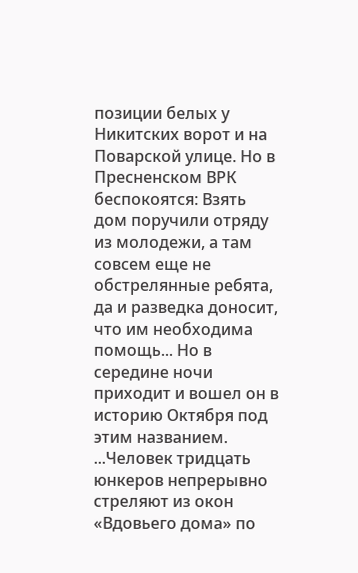позиции белых у Никитских ворот и на Поварской улице. Но в Пресненском ВРК беспокоятся: Взять дом поручили отряду из молодежи, а там совсем еще не обстрелянные ребята, да и разведка доносит, что им необходима помощь... Но в середине ночи приходит и вошел он в историю Октября под этим названием. ...Человек тридцать юнкеров непрерывно стреляют из окон «Вдовьего дома» по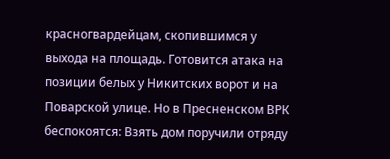красногвардейцам, скопившимся у выхода на площадь. Готовится атака на позиции белых у Никитских ворот и на Поварской улице. Но в Пресненском ВРК беспокоятся: Взять дом поручили отряду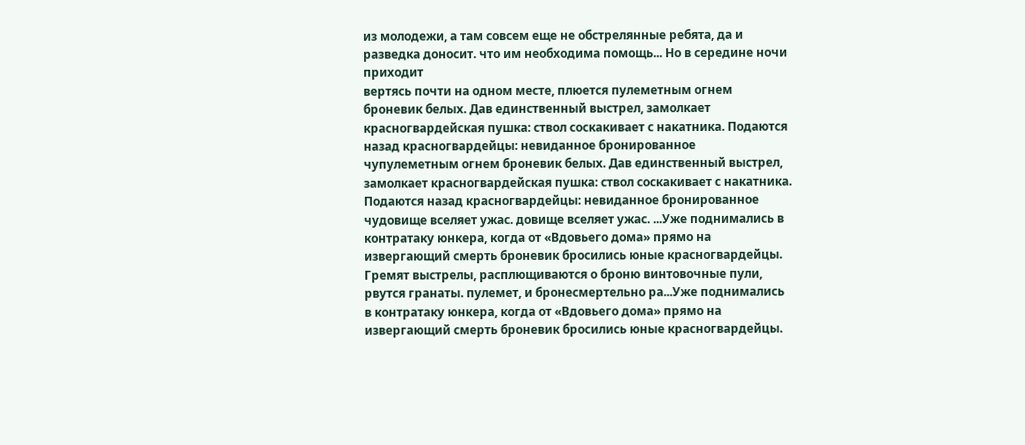из молодежи, а там совсем еще не обстрелянные ребята, да и разведка доносит. что им необходима помощь... Но в середине ночи приходит
вертясь почти на одном месте, плюется пулеметным огнем броневик белых. Дав единственный выстрел, замолкает красногвардейская пушка: ствол соскакивает с накатника. Подаются назад красногвардейцы: невиданное бронированное чупулеметным огнем броневик белых. Дав единственный выстрел, замолкает красногвардейская пушка: ствол соскакивает с накатника. Подаются назад красногвардейцы: невиданное бронированное чудовище вселяет ужас. довище вселяет ужас. ...Уже поднимались в контратаку юнкера, когда от «Вдовьего дома» прямо на извергающий смерть броневик бросились юные красногвардейцы. Гремят выстрелы, расплющиваются о броню винтовочные пули, рвутся гранаты. пулемет, и бронесмертельно ра...Уже поднимались в контратаку юнкера, когда от «Вдовьего дома» прямо на извергающий смерть броневик бросились юные красногвардейцы.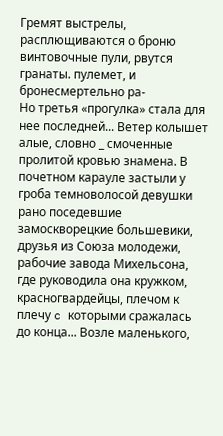Гремят выстрелы, расплющиваются о броню винтовочные пули, рвутся гранаты. пулемет, и бронесмертельно ра-
Но третья «прогулка» стала для нее последней... Ветер колышет алые, словно _ смоченные пролитой кровью знамена. В почетном карауле застыли у гроба темноволосой девушки рано поседевшие замоскворецкие большевики, друзья из Союза молодежи, рабочие завода Михельсона, где руководила она кружком, красногвардейцы, плечом к плечу c которыми сражалась до конца... Возле маленького,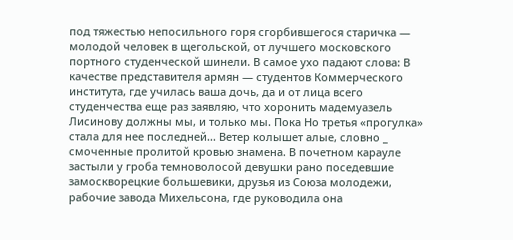под тяжестью непосильного горя сгорбившегося старичка — молодой человек в щегольской, от лучшего московского портного студенческой шинели. В самое ухо падают слова: В качестве представителя армян — студентов Коммерческого института, где училась ваша дочь, да и от лица всего студенчества еще раз заявляю, что хоронить мадемуазель Лисинову должны мы, и только мы. Пока Но третья «прогулка» стала для нее последней... Ветер колышет алые, словно _ смоченные пролитой кровью знамена. В почетном карауле застыли у гроба темноволосой девушки рано поседевшие замоскворецкие большевики, друзья из Союза молодежи, рабочие завода Михельсона, где руководила она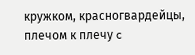кружком, красногвардейцы, плечом к плечу c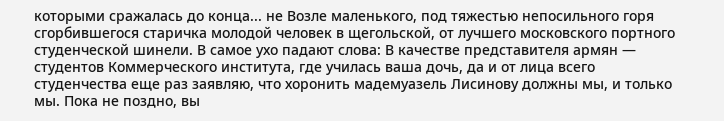которыми сражалась до конца... не Возле маленького, под тяжестью непосильного горя сгорбившегося старичка молодой человек в щегольской, от лучшего московского портного студенческой шинели. В самое ухо падают слова: В качестве представителя армян — студентов Коммерческого института, где училась ваша дочь, да и от лица всего студенчества еще раз заявляю, что хоронить мадемуазель Лисинову должны мы, и только мы. Пока не поздно, вы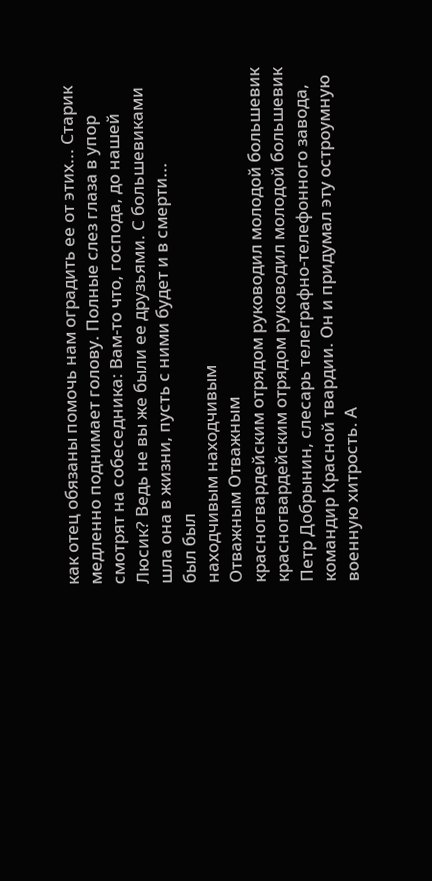как отец обязаны помочь нам оградить ее от этих... Старик медленно поднимает голову. Полные слез глаза в упор смотрят на собеседника: Вам-то что, господа, до нашей Люсик? Ведь не вы же были ее друзьями. С большевиками шла она в жизни, пусть с ними будет и в смерти...
был был
находчивым находчивым
Отважным Отважным
красногвардейским отрядом руководил молодой большевик красногвардейским отрядом руководил молодой большевик Петр Добрынин, слесарь телеграфно-телефонного завода, командир Красной твардии. Он и придумал эту остроумную военную хитрость. А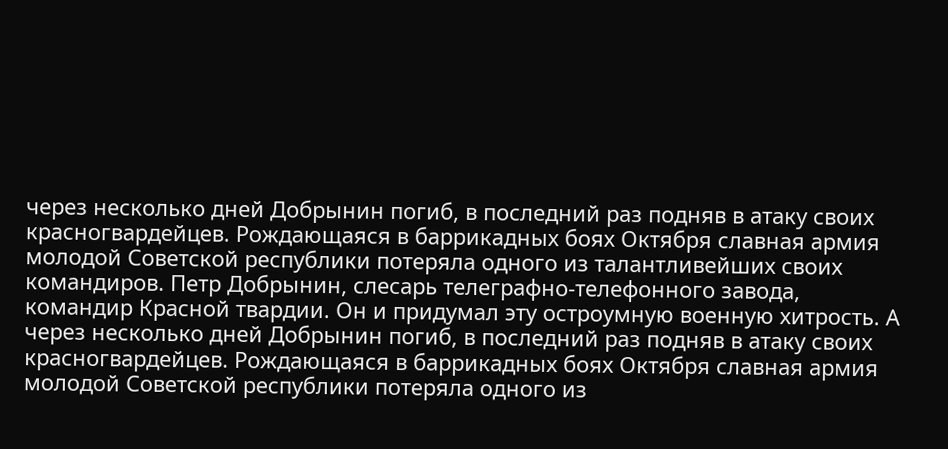через несколько дней Добрынин погиб, в последний раз подняв в атаку своих красногвардейцев. Рождающаяся в баррикадных боях Октября славная армия молодой Советской республики потеряла одного из талантливейших своих командиров. Петр Добрынин, слесарь телеграфно-телефонного завода, командир Красной твардии. Он и придумал эту остроумную военную хитрость. А через несколько дней Добрынин погиб, в последний раз подняв в атаку своих красногвардейцев. Рождающаяся в баррикадных боях Октября славная армия молодой Советской республики потеряла одного из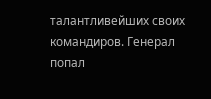талантливейших своих командиров. Генерал попал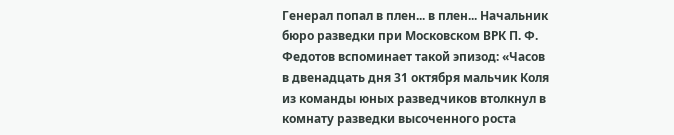Генерал попал в плен... в плен... Начальник бюро разведки при Московском ВРК П. Ф. Федотов вспоминает такой эпизод: «Часов в двенадцать дня 31 октября мальчик Коля из команды юных разведчиков втолкнул в комнату разведки высоченного роста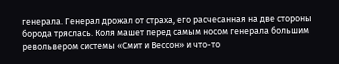генерала. Генерал дрожал от страха, его расчесанная на две стороны борода тряслась. Коля машет перед самым носом генерала большим револьвером системы «Смит и Вессон» и что-то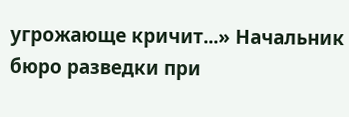угрожающе кричит...» Начальник бюро разведки при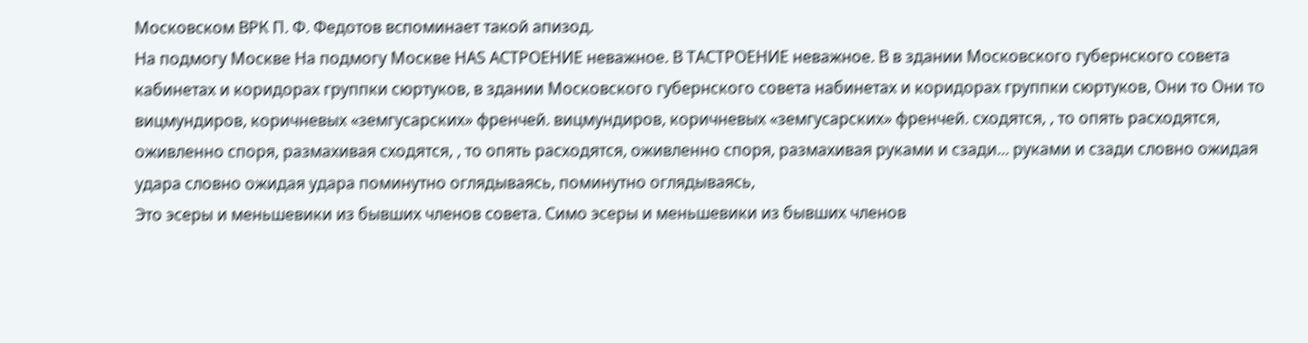Московском ВРК П. Ф. Федотов вспоминает такой апизод.
На подмогу Москве На подмогу Москве HAS АСТРОЕНИЕ неважное. В ТАСТРОЕНИЕ неважное. В в здании Московского губернского совета кабинетах и коридорах группки сюртуков, в здании Московского губернского совета набинетах и коридорах группки сюртуков, Они то Они то вицмундиров, коричневых «земгусарских» френчей. вицмундиров, коричневых «земгусарских» френчей. сходятся, , то опять расходятся, оживленно споря, размахивая сходятся, , то опять расходятся, оживленно споря, размахивая руками и сзади... руками и сзади словно ожидая удара словно ожидая удара поминутно оглядываясь, поминутно оглядываясь,
Это эсеры и меньшевики из бывших членов совета. Симо эсеры и меньшевики из бывших членов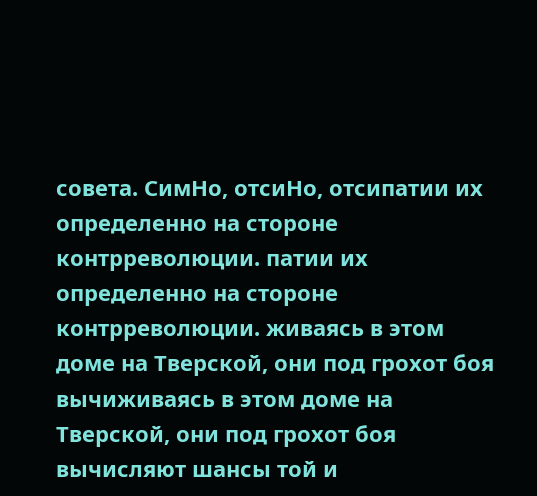совета. СимНо, отсиНо, отсипатии их определенно на стороне контрреволюции. патии их определенно на стороне контрреволюции. живаясь в этом доме на Тверской, они под грохот боя вычиживаясь в этом доме на Тверской, они под грохот боя вычисляют шансы той и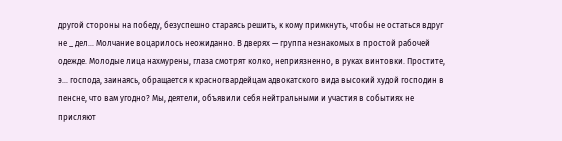другой стороны на победу, безуспешно стараясь решить, к кому примкнуть, чтобы не остаться вдруг не _ дел... Молчание воцарилось неожиданно. В дверях — группа незнакомых в простой рабочей одежде. Молодые лица нахмурены, глаза смотрят колко, неприязненно, в руках винтовки. Простите, э... господа, заинаясь, обращается к красногвардейцам адвокатского вида высокий худой господин в пенсне, что вам угодно? Мы, деятели, объявили себя нейтральными и участия в событиях не присляют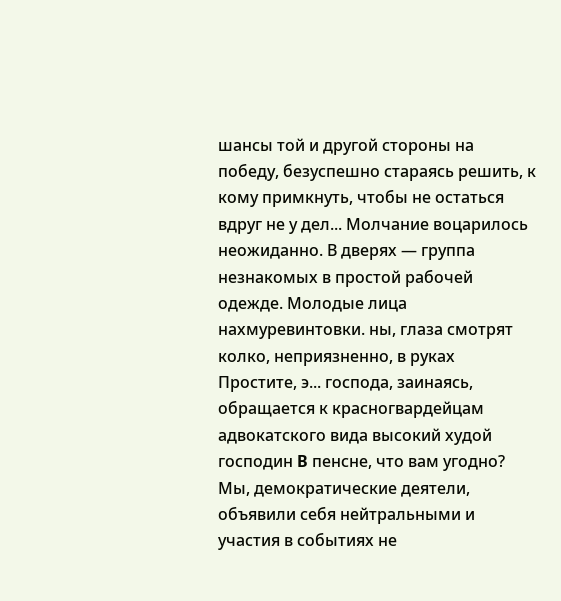шансы той и другой стороны на победу, безуспешно стараясь решить, к кому примкнуть, чтобы не остаться вдруг не у дел... Молчание воцарилось неожиданно. В дверях — группа незнакомых в простой рабочей одежде. Молодые лица нахмуревинтовки. ны, глаза смотрят колко, неприязненно, в руках Простите, э... господа, заинаясь, обращается к красногвардейцам адвокатского вида высокий худой господин B пенсне, что вам угодно? Мы, демократические деятели, объявили себя нейтральными и участия в событиях не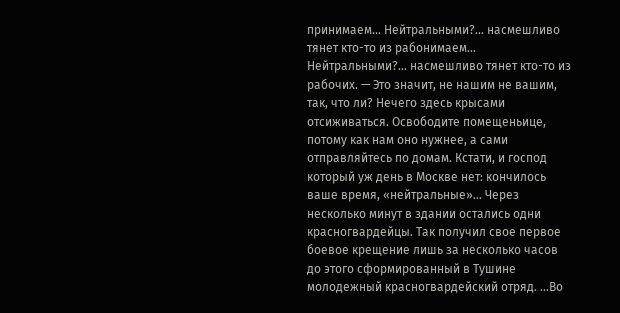принимаем... Нейтральными?... насмешливо тянет кто-то из рабонимаем... Нейтральными?... насмешливо тянет кто-то из рабочих. — Это значит, не нашим не вашим, так, что ли? Нечего здесь крысами отсиживаться. Освободите помещеньице, потому как нам оно нужнее, а сами отправляйтесь по домам. Кстати, и господ который уж день в Москве нет: кончилось ваше время, «нейтральные»... Через несколько минут в здании остались одни красногвардейцы. Так получил свое первое боевое крещение лишь за несколько часов до этого сформированный в Тушине молодежный красногвардейский отряд. ...Во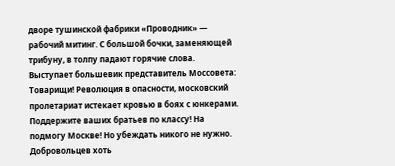дворе тушинской фабрики «Проводник» — рабочий митинг. С большой бочки, заменяющей трибуну, в толпу падают горячие слова. Выступает большевик представитель Моссовета: Товарищи! Революция в опасности, московский пролетариат истекает кровью в боях с юнкерами. Поддержите ваших братьев по классу! На подмогу Москве! Но убеждать никого не нужно. Добровольцев хоть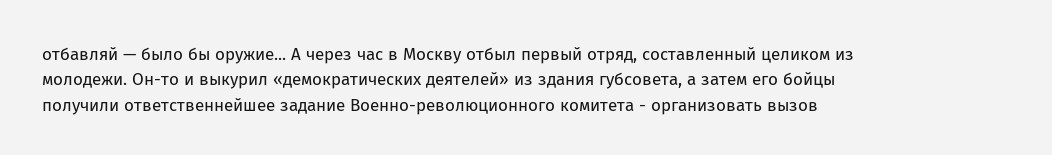отбавляй — было бы оружие... А через час в Москву отбыл первый отряд, составленный целиком из молодежи. Он-то и выкурил «демократических деятелей» из здания губсовета, а затем его бойцы получили ответственнейшее задание Военно-революционного комитета - организовать вызов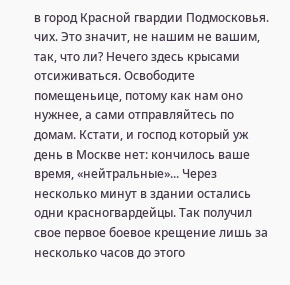в город Красной гвардии Подмосковья. чих. Это значит, не нашим не вашим, так, что ли? Нечего здесь крысами отсиживаться. Освободите помещеньице, потому как нам оно нужнее, а сами отправляйтесь по домам. Кстати, и господ который уж день в Москве нет: кончилось ваше время, «нейтральные»... Через несколько минут в здании остались одни красногвардейцы. Так получил свое первое боевое крещение лишь за несколько часов до этого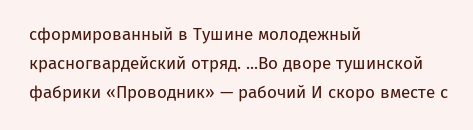сформированный в Тушине молодежный красногвардейский отряд. ...Во дворе тушинской фабрики «Проводник» — рабочий И скоро вместе с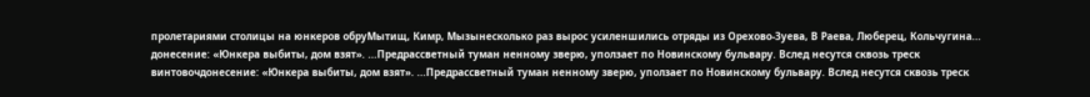пролетариями столицы на юнкеров обруМытищ, Кимр, Мызынесколько раз вырос усиленшились отряды из Орехово-Зуева, В Раева, Люберец, Кольчугина...
донесение: «Юнкера выбиты, дом взят». ...Предрассветный туман ненному зверю, уползает по Новинскому бульвару. Вслед несутся сквозь треск винтовочдонесение: «Юнкера выбиты, дом взят». ...Предрассветный туман ненному зверю, уползает по Новинскому бульвару. Вслед несутся сквозь треск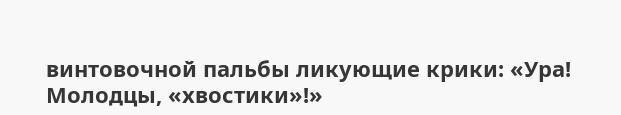винтовочной пальбы ликующие крики: «Ура! Молодцы, «хвостики»!»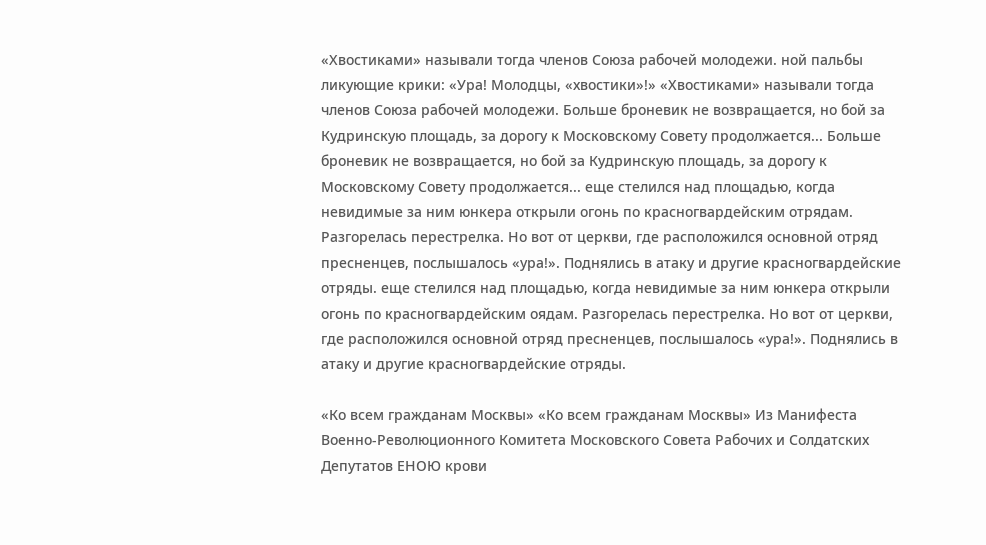«Хвостиками» называли тогда членов Союза рабочей молодежи. ной пальбы ликующие крики: «Ура! Молодцы, «хвостики»!» «Хвостиками» называли тогда членов Союза рабочей молодежи. Больше броневик не возвращается, но бой за Кудринскую площадь, за дорогу к Московскому Совету продолжается... Больше броневик не возвращается, но бой за Кудринскую площадь, за дорогу к Московскому Совету продолжается... еще стелился над площадью, когда невидимые за ним юнкера открыли огонь по красногвардейским отрядам. Разгорелась перестрелка. Но вот от церкви, где расположился основной отряд пресненцев, послышалось «ура!». Поднялись в атаку и другие красногвардейские отряды. еще стелился над площадью, когда невидимые за ним юнкера открыли огонь по красногвардейским оядам. Разгорелась перестрелка. Но вот от церкви, где расположился основной отряд пресненцев, послышалось «ура!». Поднялись в атаку и другие красногвардейские отряды.

«Ко всем гражданам Москвы» «Ко всем гражданам Москвы» Из Манифеста Военно-Революционного Комитета Московского Совета Рабочих и Солдатских Депутатов ЕНОЮ крови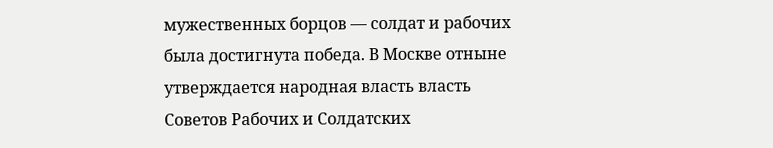мужественных борцов — солдат и рабочих была достигнута победа. В Москве отныне утверждается народная власть власть Советов Рабочих и Солдатских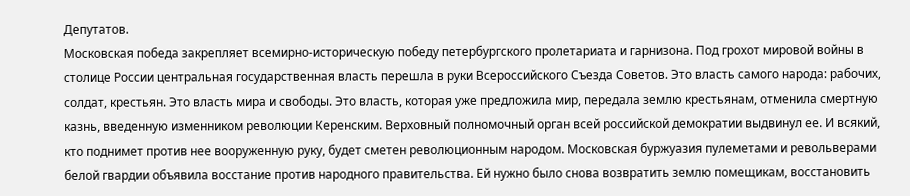Депутатов.
Московская победа закрепляет всемирно-историческую победу петербургского пролетариата и гарнизона. Под грохот мировой войны в столице России центральная государственная власть перешла в руки Всероссийского Съезда Советов. Это власть самого народа: рабочих, солдат, крестьян. Это власть мира и свободы. Это власть, которая уже предложила мир, передала землю крестьянам, отменила смертную казнь, введенную изменником революции Керенским. Верховный полномочный орган всей российской демократии выдвинул ее. И всякий, кто поднимет против нее вооруженную руку, будет сметен революционным народом. Московская буржуазия пулеметами и револьверами белой гвардии объявила восстание против народного правительства. Ей нужно было снова возвратить землю помещикам, восстановить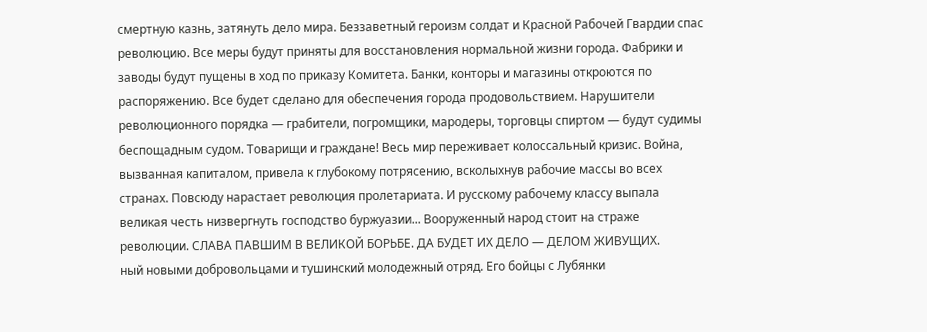смертную казнь, затянуть дело мира. Беззаветный героизм солдат и Красной Рабочей Гвардии спас революцию. Все меры будут приняты для восстановления нормальной жизни города. Фабрики и заводы будут пущены в ход по приказу Комитета. Банки, конторы и магазины откроются по распоряжению. Все будет сделано для обеспечения города продовольствием. Нарушители революционного порядка — грабители, погромщики, мародеры, торговцы спиртом — будут судимы беспощадным судом. Товарищи и граждане! Весь мир переживает колоссальный кризис. Война, вызванная капиталом, привела к глубокому потрясению, всколыхнув рабочие массы во всех странах. Повсюду нарастает революция пролетариата. И русскому рабочему классу выпала великая честь низвергнуть господство буржуазии... Вооруженный народ стоит на страже революции. СЛАВА ПАВШИМ В ВЕЛИКОЙ БОРЬБЕ. ДА БУДЕТ ИХ ДЕЛО — ДЕЛОМ ЖИВУЩИХ.
ный новыми добровольцами и тушинский молодежный отряд. Его бойцы с Лубянки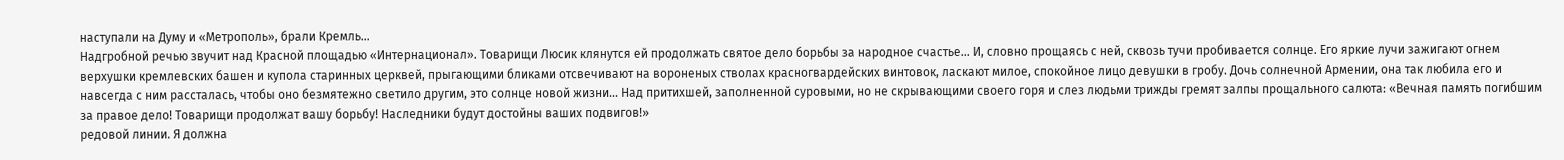наступали на Думу и «Метрополь», брали Кремль...
Надгробной речью звучит над Красной площадью «Интернационал». Товарищи Люсик клянутся ей продолжать святое дело борьбы за народное счастье... И, словно прощаясь с ней, сквозь тучи пробивается солнце. Его яркие лучи зажигают огнем верхушки кремлевских башен и купола старинных церквей, прыгающими бликами отсвечивают на вороненых стволах красногвардейских винтовок, ласкают милое, спокойное лицо девушки в гробу. Дочь солнечной Армении, она так любила его и навсегда с ним рассталась, чтобы оно безмятежно светило другим, это солнце новой жизни... Над притихшей, заполненной суровыми, но не скрывающими своего горя и слез людьми трижды гремят залпы прощального салюта: «Вечная память погибшим за правое дело! Товарищи продолжат вашу борьбу! Наследники будут достойны ваших подвигов!»
редовой линии. Я должна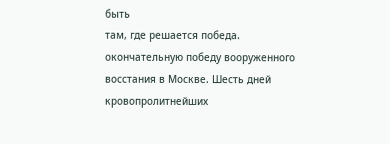быть
там, где решается победа. окончательную победу вооруженного восстания в Москве. Шесть дней кровопролитнейших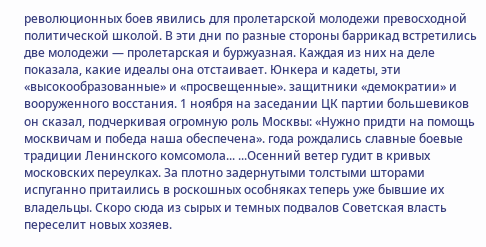революционных боев явились для пролетарской молодежи превосходной политической школой. В эти дни по разные стороны баррикад встретились две молодежи — пролетарская и буржуазная. Каждая из них на деле показала, какие идеалы она отстаивает. Юнкера и кадеты, эти «высокообразованные» и «просвещенные». защитники «демократии» и вооруженного восстания. 1 ноября на заседании ЦК партии большевиков он сказал, подчеркивая огромную роль Москвы: «Нужно придти на помощь москвичам и победа наша обеспечена». года рождались славные боевые традиции Ленинского комсомола... ...Осенний ветер гудит в кривых московских переулках. За плотно задернутыми толстыми шторами испуганно притаились в роскошных особняках теперь уже бывшие их владельцы. Скоро сюда из сырых и темных подвалов Coветская власть переселит новых хозяев.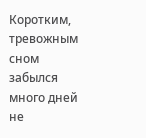Коротким, тревожным сном забылся много дней не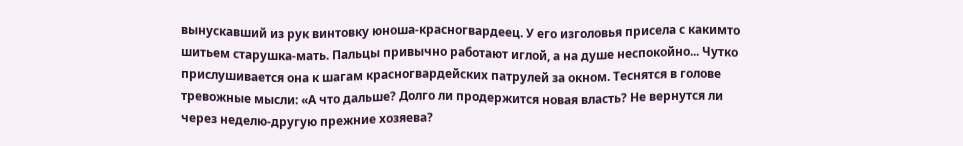вынускавший из рук винтовку юноша-красногвардеец. У его изголовья присела с какимто шитьем старушка-мать. Пальцы привычно работают иглой, а на душе неспокойно... Чутко прислушивается она к шагам красногвардейских патрулей за окном. Теснятся в голове тревожные мысли: «А что дальше? Долго ли продержится новая власть? Не вернутся ли через неделю-другую прежние хозяева?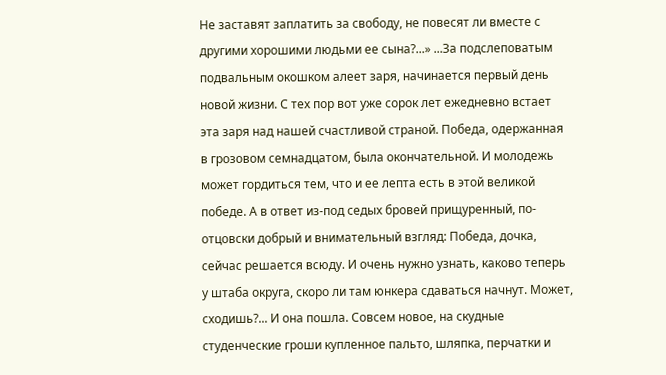Не заставят заплатить за свободу, не повесят ли вместе с другими хорошими людьми ее сына?...» ...За подслеповатым подвальным окошком алеет заря, начинается первый день новой жизни. С тех пор вот уже сорок лет ежедневно встает эта заря над нашей счастливой страной. Победа, одержанная в грозовом семнадцатом, была окончательной. И молодежь может гордиться тем, что и ее лепта есть в этой великой победе. А в ответ из-под седых бровей прищуренный, по-отцовски добрый и внимательный взгляд: Победа, дочка, сейчас решается всюду. И очень нужно узнать, каково теперь у штаба округа, скоро ли там юнкера сдаваться начнут. Может, сходишь?... И она пошла. Совсем новое, на скудные студенческие гроши купленное пальто, шляпка, перчатки и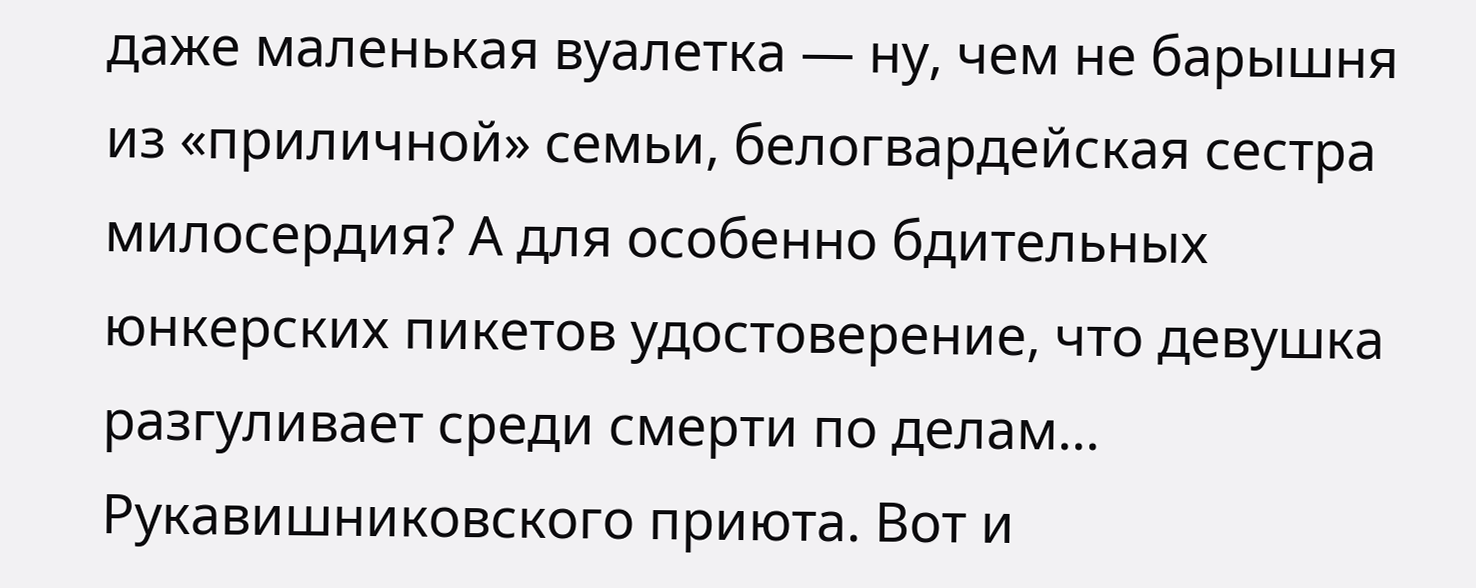даже маленькая вуалетка — ну, чем не барышня из «приличной» семьи, белогвардейская сестра милосердия? А для особенно бдительных юнкерских пикетов удостоверение, что девушка разгуливает среди смерти по делам... Рукавишниковского приюта. Вот и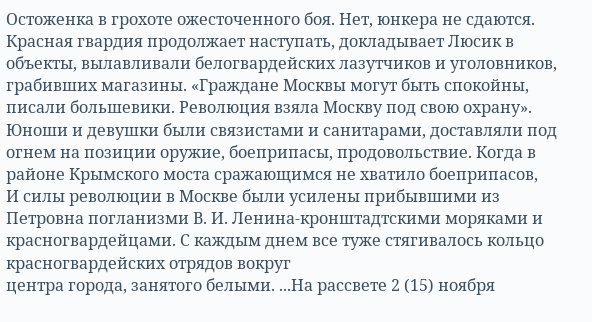Остоженка в грохоте ожесточенного боя. Нет, юнкера не сдаются. Красная гвардия продолжает наступать, докладывает Люсик в объекты, вылавливали белогвардейских лазутчиков и уголовников, грабивших магазины. «Граждане Москвы могут быть спокойны, писали большевики. Революция взяла Москву под свою охрану». Юноши и девушки были связистами и санитарами, доставляли под огнем на позиции оружие, боеприпасы, продовольствие. Когда в районе Крымского моста сражающимся не хватило боеприпасов,
И силы революции в Москве были усилены прибывшими из Петровна погланизми В. И. Ленина-кронштадтскими моряками и красногвардейцами. С каждым днем все туже стягивалось кольцо красногвардейских отрядов вокруг
центра города, занятого белыми. ...На рассвете 2 (15) ноября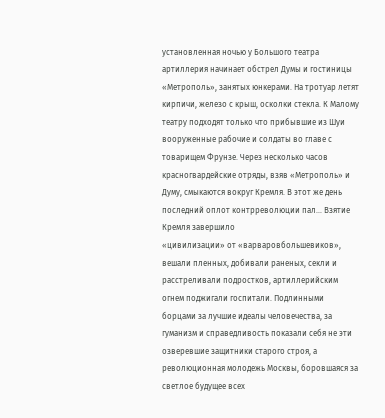установленная ночью у Большого театра артиллерия начинает обстрел Думы и гостиницы «Метрополь», занятых юнкерами. На тротуар летят кирпичи, железо с крыш, осколки стекла. К Малому театру подходят только что прибывшие из Шуи вооруженные рабочие и солдаты во главе с товарищем Фрунзе. Через несколько часов красногвардейские отряды, взяв «Метрополь» и Думу, смыкаются вокруг Кремля. В этот же день последний оплот контрреволюции пал... Взятие Кремля завершило
«цивилизации» от «варваровбольшевиков», вешали пленных, добивали раненых, секли и расстреливали подростков, артиллерийским огнем поджигали госпитали. Подлинными борцами за лучшие идеалы человечества, за гуманизм и справедливость показали себя не эти озверевшие защитники старого строя, а революционная молодежь Москвы, боровшаяся за светлое будущее всех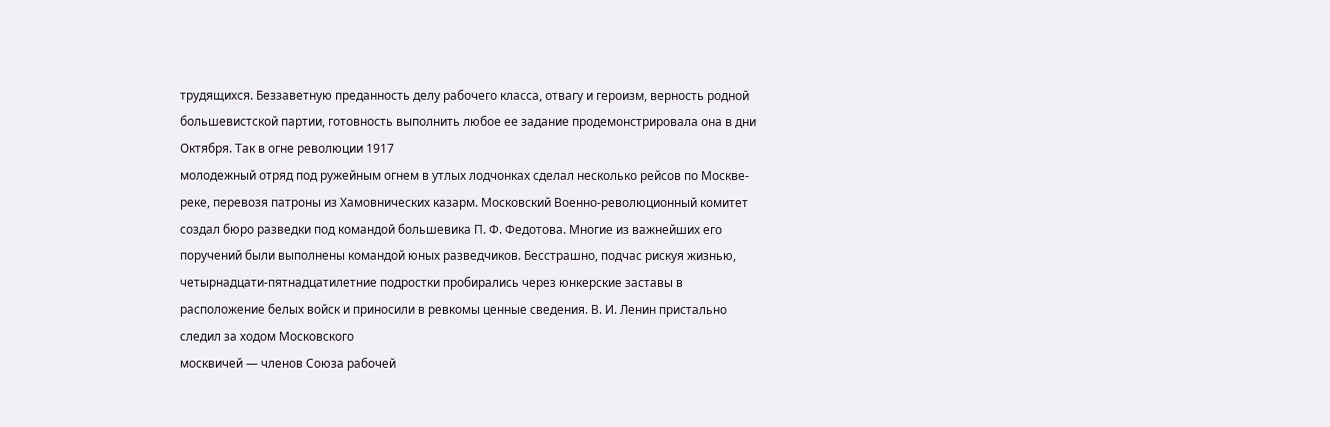трудящихся. Беззаветную преданность делу рабочего класса, отвагу и героизм, верность родной большевистской партии, готовность выполнить любое ее задание продемонстрировала она в дни Октября. Так в огне революции 1917
молодежный отряд под ружейным огнем в утлых лодчонках сделал несколько рейсов по Москве-реке, перевозя патроны из Хамовнических казарм. Московский Военно-революционный комитет создал бюро разведки под командой большевика П. Ф. Федотова. Многие из важнейших его поручений были выполнены командой юных разведчиков. Бесстрашно, подчас рискуя жизнью, четырнадцати-пятнадцатилетние подростки пробирались через юнкерские заставы в расположение белых войск и приносили в ревкомы ценные сведения. В. И. Ленин пристально следил за ходом Московского
москвичей — членов Союза рабочей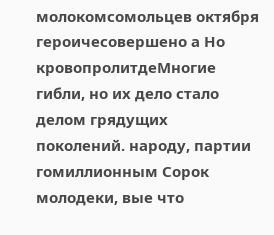молокомсомольцев октября героичесовершено а Но кровопролитдеМногие гибли, но их дело стало делом грядущих поколений. народу, партии гомиллионным Сорок молодеки, вые что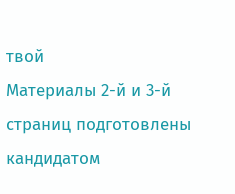твой
Материалы 2-й и 3-й страниц подготовлены кандидатом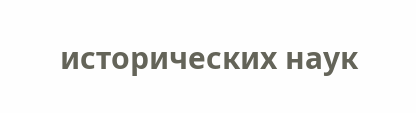исторических наук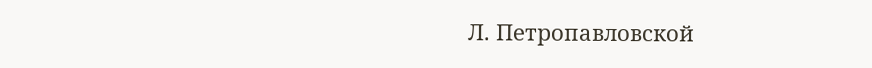Л. Петропавловской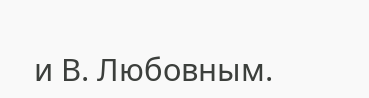и В. Любовным.